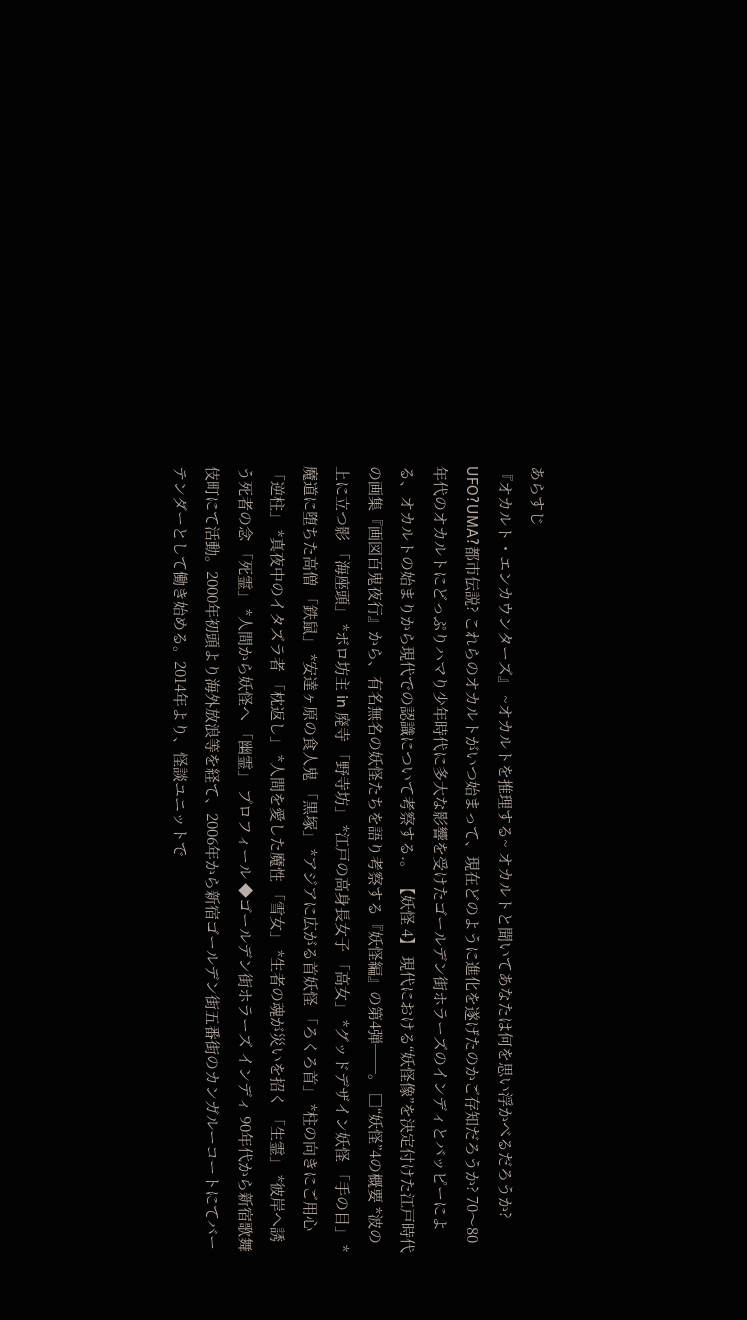あらすじ
『オカルト・エンカウンターズ』 ~オカルトを推理する~ オカルトと聞いてあなたは何を思い浮かべるだろうか? UFO?UMA?都市伝説? これらのオカルトがいつ始まって、現在どのように進化を遂げたのかご存知だろうか? 70〜80年代のオカルトにどっぷりハマり少年時代に多大な影響を受けたゴールデン街ホラーズのインディとバッピーによる、オカルトの始まりから現代での認識について考察する.。 【妖怪 4】 現代における“妖怪像”を決定付けた江戸時代の画集『画図百鬼夜行』から、有名無名の妖怪たちを語り考察する『妖怪編』の第4弾──。 □“妖怪”4の概要 *波の上に立つ影 「海座頭」 *ボロ坊主 in 廃寺 「野寺坊」 *江戸の高身長女子 「高女」 *グッドデザイン妖怪 「手の目」 *魔道に堕ちた高僧 「鉄鼠」 *安達ヶ原の食人鬼 「黒塚」 *アジアに広がる首妖怪 「ろくろ首」 *柱の向きにご用心 「逆柱」 *真夜中のイタズラ者 「枕返し」 *人間を愛した魔性 「雪女」 *生者の魂が災いを招く 「生霊」 *彼岸へ誘う死者の念 「死霊」 *人間から妖怪へ 「幽霊」 プロフィール ◆ゴールデン街ホラーズ インディ 90年代から新宿歌舞伎町にて活動。2000年初頭より海外放浪等を経て、2006年から新宿ゴールデン街五番街のカンガルーコートにてバーテンダーとして働き始める。2014年より、怪談ユニットで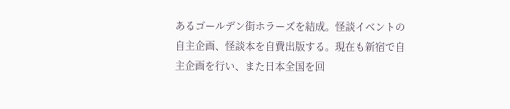あるゴールデン街ホラーズを結成。怪談イベントの自主企画、怪談本を自費出版する。現在も新宿で自主企画を行い、また日本全国を回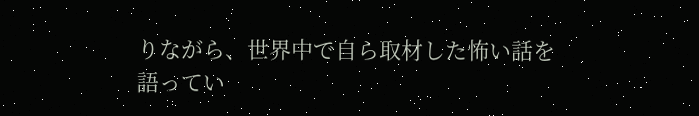りながら、世界中で自ら取材した怖い話を語ってい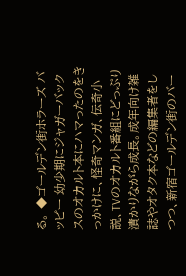る。 ◆ゴールデン街ホラーズ バッピー 幼少期にジャガーバックスのオカルト本にハマったのをきっかけに、怪奇マンガ、伝奇小説、TVのオカルト番組にどっぷり漬かりながら成長。成年向け雑誌やオタク本などの編集者をしつつ、新宿ゴールデン街のバー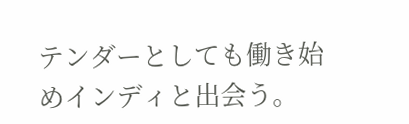テンダーとしても働き始めインディと出会う。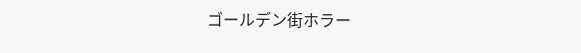ゴールデン街ホラー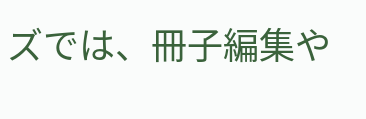ズでは、冊子編集や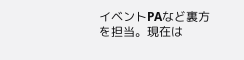イベントPAなど裏方を担当。現在は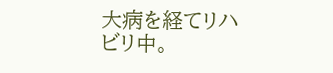大病を経てリハビリ中。